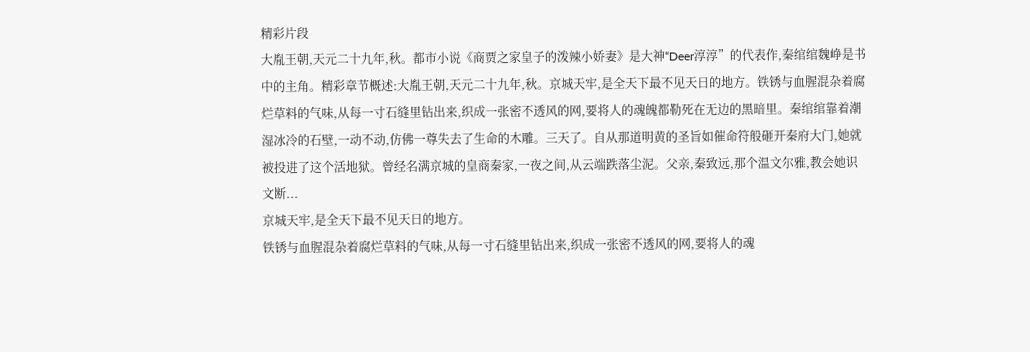精彩片段
大胤王朝,天元二十九年,秋。都市小说《商贾之家皇子的泼辣小娇妻》是大神“Deer淳淳”的代表作,秦绾绾魏峥是书中的主角。精彩章节概述:大胤王朝,天元二十九年,秋。京城天牢,是全天下最不见天日的地方。铁锈与血腥混杂着腐烂草料的气味,从每一寸石缝里钻出来,织成一张密不透风的网,要将人的魂魄都勒死在无边的黑暗里。秦绾绾靠着潮湿冰冷的石壁,一动不动,仿佛一尊失去了生命的木雕。三天了。自从那道明黄的圣旨如催命符般砸开秦府大门,她就被投进了这个活地狱。曾经名满京城的皇商秦家,一夜之间,从云端跌落尘泥。父亲,秦致远,那个温文尔雅,教会她识文断...
京城天牢,是全天下最不见天日的地方。
铁锈与血腥混杂着腐烂草料的气味,从每一寸石缝里钻出来,织成一张密不透风的网,要将人的魂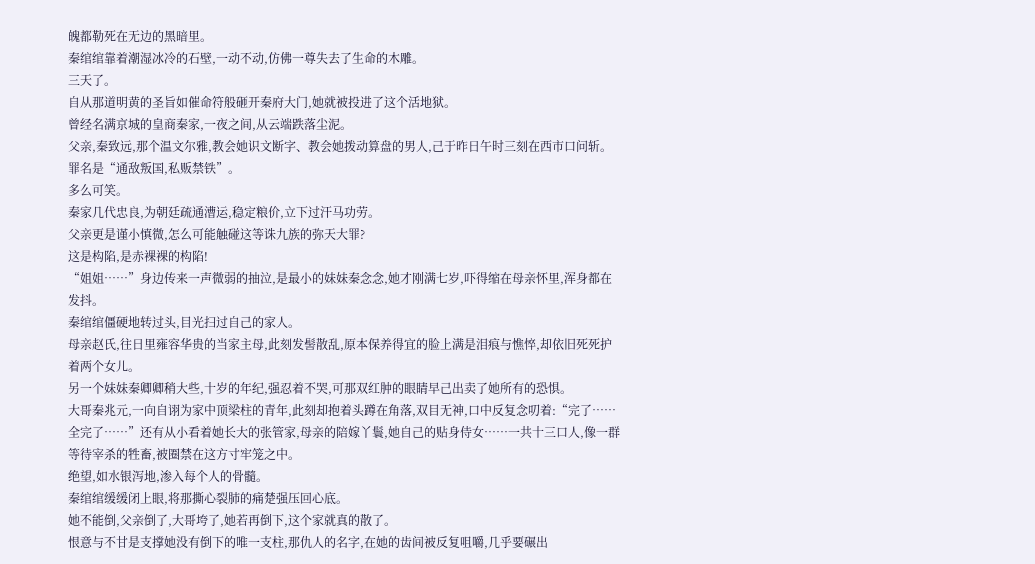魄都勒死在无边的黑暗里。
秦绾绾靠着潮湿冰冷的石壁,一动不动,仿佛一尊失去了生命的木雕。
三天了。
自从那道明黄的圣旨如催命符般砸开秦府大门,她就被投进了这个活地狱。
曾经名满京城的皇商秦家,一夜之间,从云端跌落尘泥。
父亲,秦致远,那个温文尔雅,教会她识文断字、教会她拨动算盘的男人,己于昨日午时三刻在西市口问斩。
罪名是“通敌叛国,私贩禁铁”。
多么可笑。
秦家几代忠良,为朝廷疏通漕运,稳定粮价,立下过汗马功劳。
父亲更是谨小慎微,怎么可能触碰这等诛九族的弥天大罪?
这是构陷,是赤裸裸的构陷!
“姐姐……”身边传来一声微弱的抽泣,是最小的妹妹秦念念,她才刚满七岁,吓得缩在母亲怀里,浑身都在发抖。
秦绾绾僵硬地转过头,目光扫过自己的家人。
母亲赵氏,往日里雍容华贵的当家主母,此刻发髻散乱,原本保养得宜的脸上满是泪痕与憔悴,却依旧死死护着两个女儿。
另一个妹妹秦卿卿稍大些,十岁的年纪,强忍着不哭,可那双红肿的眼睛早己出卖了她所有的恐惧。
大哥秦兆元,一向自诩为家中顶梁柱的青年,此刻却抱着头蹲在角落,双目无神,口中反复念叨着:“完了……全完了……”还有从小看着她长大的张管家,母亲的陪嫁丫鬟,她自己的贴身侍女……一共十三口人,像一群等待宰杀的牲畜,被圈禁在这方寸牢笼之中。
绝望,如水银泻地,渗入每个人的骨髓。
秦绾绾缓缓闭上眼,将那撕心裂肺的痛楚强压回心底。
她不能倒,父亲倒了,大哥垮了,她若再倒下,这个家就真的散了。
恨意与不甘是支撑她没有倒下的唯一支柱,那仇人的名字,在她的齿间被反复咀嚼,几乎要碾出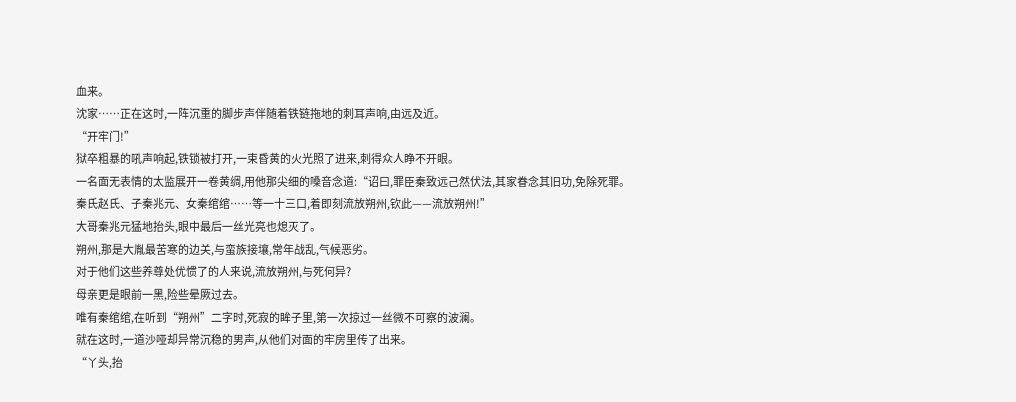血来。
沈家……正在这时,一阵沉重的脚步声伴随着铁链拖地的刺耳声响,由远及近。
“开牢门!”
狱卒粗暴的吼声响起,铁锁被打开,一束昏黄的火光照了进来,刺得众人睁不开眼。
一名面无表情的太监展开一卷黄绸,用他那尖细的嗓音念道:“诏曰,罪臣秦致远己然伏法,其家眷念其旧功,免除死罪。
秦氏赵氏、子秦兆元、女秦绾绾……等一十三口,着即刻流放朔州,钦此——流放朔州!”
大哥秦兆元猛地抬头,眼中最后一丝光亮也熄灭了。
朔州,那是大胤最苦寒的边关,与蛮族接壤,常年战乱,气候恶劣。
对于他们这些养尊处优惯了的人来说,流放朔州,与死何异?
母亲更是眼前一黑,险些晕厥过去。
唯有秦绾绾,在听到“朔州”二字时,死寂的眸子里,第一次掠过一丝微不可察的波澜。
就在这时,一道沙哑却异常沉稳的男声,从他们对面的牢房里传了出来。
“丫头,抬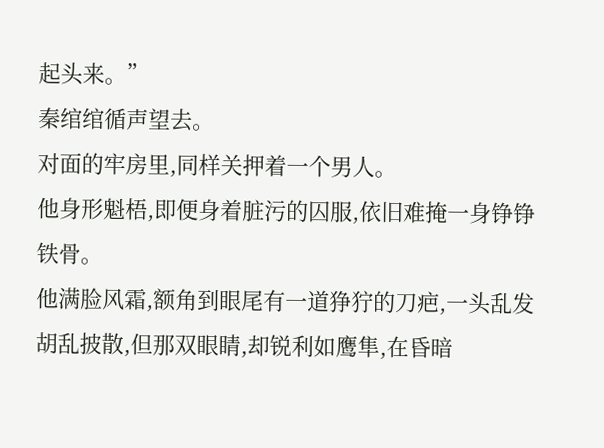起头来。”
秦绾绾循声望去。
对面的牢房里,同样关押着一个男人。
他身形魁梧,即便身着脏污的囚服,依旧难掩一身铮铮铁骨。
他满脸风霜,额角到眼尾有一道狰狞的刀疤,一头乱发胡乱披散,但那双眼睛,却锐利如鹰隼,在昏暗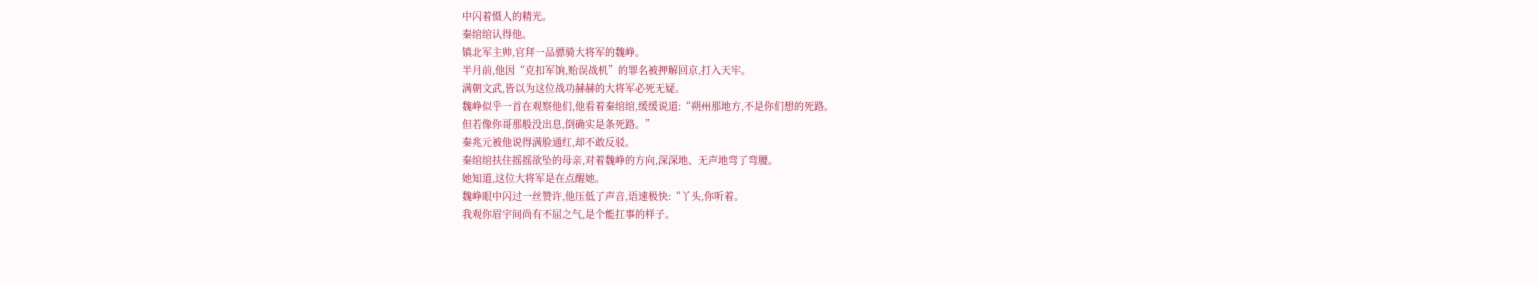中闪着慑人的精光。
秦绾绾认得他。
镇北军主帅,官拜一品骠骑大将军的魏峥。
半月前,他因“克扣军饷,贻误战机”的罪名被押解回京,打入天牢。
满朝文武,皆以为这位战功赫赫的大将军必死无疑。
魏峥似乎一首在观察他们,他看着秦绾绾,缓缓说道:“朔州那地方,不是你们想的死路。
但若像你哥那般没出息,倒确实是条死路。”
秦兆元被他说得满脸通红,却不敢反驳。
秦绾绾扶住摇摇欲坠的母亲,对着魏峥的方向,深深地、无声地弯了弯腰。
她知道,这位大将军是在点醒她。
魏峥眼中闪过一丝赞许,他压低了声音,语速极快:“丫头,你听着。
我观你眉宇间尚有不屈之气,是个能扛事的样子。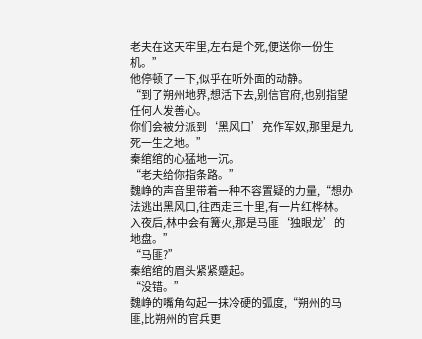老夫在这天牢里,左右是个死,便送你一份生机。”
他停顿了一下,似乎在听外面的动静。
“到了朔州地界,想活下去,别信官府,也别指望任何人发善心。
你们会被分派到‘黑风口’充作军奴,那里是九死一生之地。”
秦绾绾的心猛地一沉。
“老夫给你指条路。”
魏峥的声音里带着一种不容置疑的力量,“想办法逃出黑风口,往西走三十里,有一片红桦林。
入夜后,林中会有篝火,那是马匪‘独眼龙’的地盘。”
“马匪?”
秦绾绾的眉头紧紧蹙起。
“没错。”
魏峥的嘴角勾起一抹冷硬的弧度,“朔州的马匪,比朔州的官兵更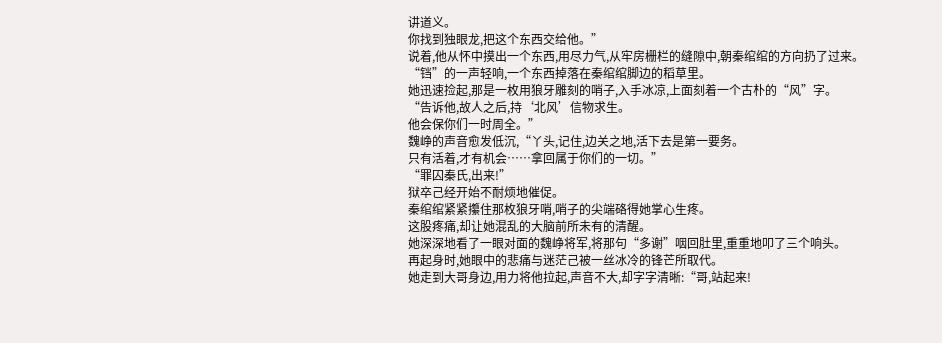讲道义。
你找到独眼龙,把这个东西交给他。”
说着,他从怀中摸出一个东西,用尽力气,从牢房栅栏的缝隙中,朝秦绾绾的方向扔了过来。
“铛”的一声轻响,一个东西掉落在秦绾绾脚边的稻草里。
她迅速捡起,那是一枚用狼牙雕刻的哨子,入手冰凉,上面刻着一个古朴的“风”字。
“告诉他,故人之后,持‘北风’信物求生。
他会保你们一时周全。”
魏峥的声音愈发低沉,“丫头,记住,边关之地,活下去是第一要务。
只有活着,才有机会……拿回属于你们的一切。”
“罪囚秦氏,出来!”
狱卒己经开始不耐烦地催促。
秦绾绾紧紧攥住那枚狼牙哨,哨子的尖端硌得她掌心生疼。
这股疼痛,却让她混乱的大脑前所未有的清醒。
她深深地看了一眼对面的魏峥将军,将那句“多谢”咽回肚里,重重地叩了三个响头。
再起身时,她眼中的悲痛与迷茫己被一丝冰冷的锋芒所取代。
她走到大哥身边,用力将他拉起,声音不大,却字字清晰:“哥,站起来!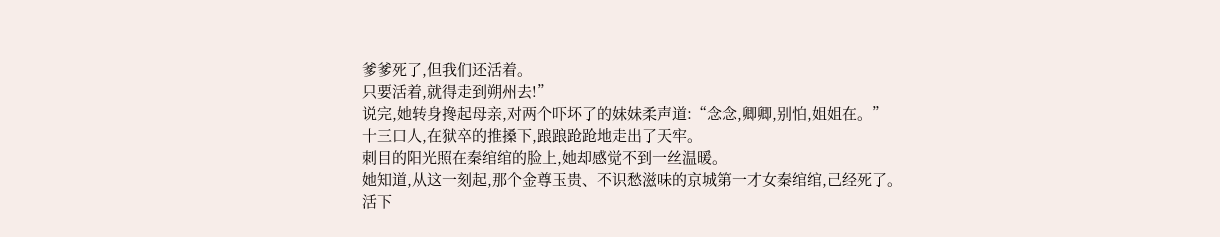爹爹死了,但我们还活着。
只要活着,就得走到朔州去!”
说完,她转身搀起母亲,对两个吓坏了的妹妹柔声道:“念念,卿卿,别怕,姐姐在。”
十三口人,在狱卒的推搡下,踉踉跄跄地走出了天牢。
刺目的阳光照在秦绾绾的脸上,她却感觉不到一丝温暖。
她知道,从这一刻起,那个金尊玉贵、不识愁滋味的京城第一才女秦绾绾,己经死了。
活下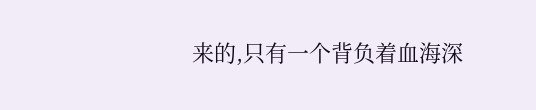来的,只有一个背负着血海深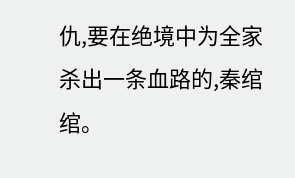仇,要在绝境中为全家杀出一条血路的,秦绾绾。